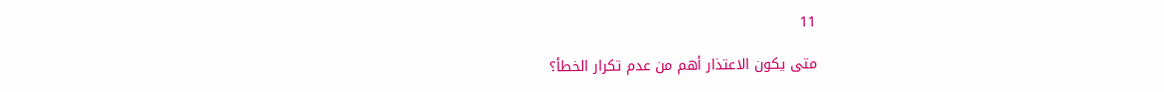11

متى يكون الاعتذار أهم من عدم تكرار الخطأ؟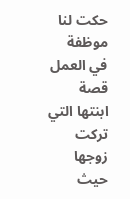حكت لنا موظفة في العمل قصة ابنتها التي تركت زوجها حيث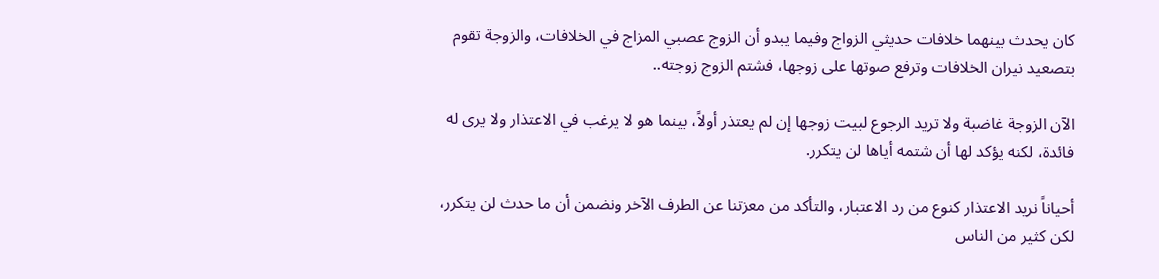كان يحدث بينهما خلافات حديثي الزواج وفيما يبدو أن الزوج عصبي المزاج في الخلافات، والزوجة تقوم بتصعيد نيران الخلافات وترفع صوتها على زوجها، فشتم الزوج زوجته..

الآن الزوجة غاضبة ولا تريد الرجوع لبيت زوجها إن لم يعتذر أولاً، بينما هو لا يرغب في الاعتذار ولا يرى له فائدة، لكنه يؤكد لها أن شتمه أياها لن يتكرر.

أحياناً نريد الاعتذار كنوع من رد الاعتبار، والتأكد من معزتنا عن الطرف الآخر ونضمن أن ما حدث لن يتكرر، لكن كثير من الناس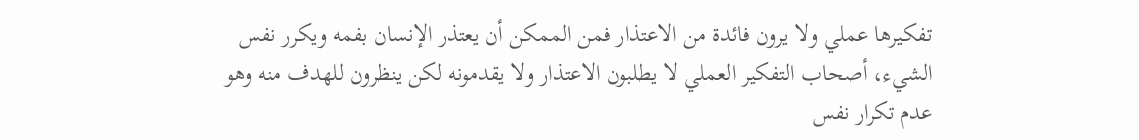تفكيرها عملي ولا يرون فائدة من الاعتذار فمن الممكن أن يعتذر الإنسان بفمه ويكرر نفس الشيء، أصحاب التفكير العملي لا يطلبون الاعتذار ولا يقدمونه لكن ينظرون للهدف منه وهو عدم تكرار نفس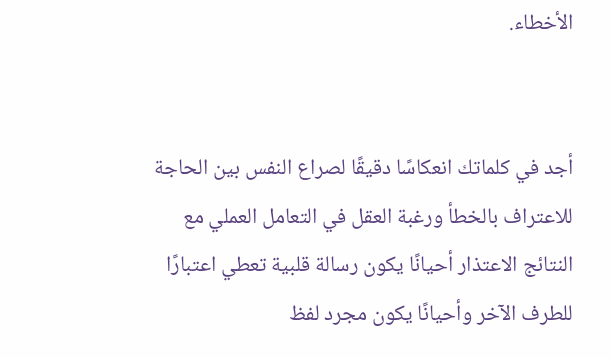الأخطاء.


أجد في كلماتك انعكاسًا دقيقًا لصراع النفس بين الحاجة للاعتراف بالخطأ ورغبة العقل في التعامل العملي مع النتائج الاعتذار أحيانًا يكون رسالة قلبية تعطي اعتبارًا للطرف الآخر وأحيانًا يكون مجرد لفظ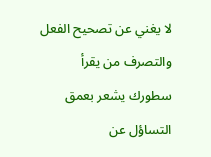لا يغني عن تصحيح الفعل والتصرف من يقرأ سطورك يشعر بعمق التساؤل عن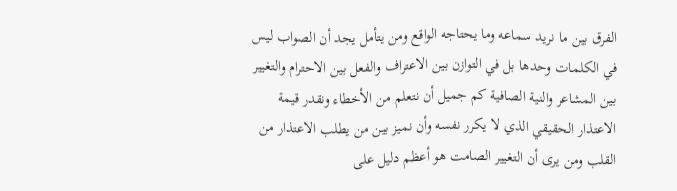الفرق بين ما نريد سماعه وما يحتاجه الواقع ومن يتأمل يجد أن الصواب ليس في الكلمات وحدها بل في التوازن بين الاعتراف والفعل بين الاحترام والتغيير بين المشاعر والنية الصافية كم جميل أن نتعلم من الأخطاء ونقدر قيمة الاعتذار الحقيقي الذي لا يكرر نفسه وأن نميز بين من يطلب الاعتذار من القلب ومن يرى أن التغيير الصامت هو أعظم دليل على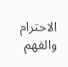الاحترام والفهم